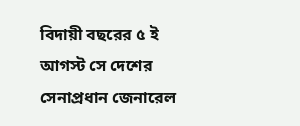বিদায়ী বছরের ৫ ই আগস্ট সে দেশের সেনাপ্রধান জেনারেল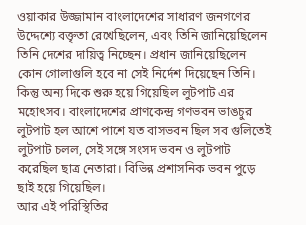ওয়াকার উজ্জামান বাংলাদেশের সাধারণ জনগণের উদ্দেশ্যে বক্তৃতা রেখেছিলেন, এবং তিনি জানিয়েছিলেন তিনি দেশের দায়িত্ব নিচ্ছেন। প্রধান জানিয়েছিলেন কোন গোলাগুলি হবে না সেই নির্দেশ দিয়েছেন তিনি। কিন্তু অন্য দিকে শুরু হয়ে গিয়েছিল লুটপাট এর মহোৎসব। বাংলাদেশের প্রাণকেন্দ্র গণভবন ভাঙচুর লুটপাট হল আশে পাশে যত বাসভবন ছিল সব গুলিতেই লুটপাট চলল, সেই সঙ্গে সংসদ ভবন ও লুটপাট করেছিল ছাত্র নেতারা। বিভিন্ন প্রশাসনিক ভবন পুড়ে ছাই হয়ে গিয়েছিল।
আর এই পরিস্থিতির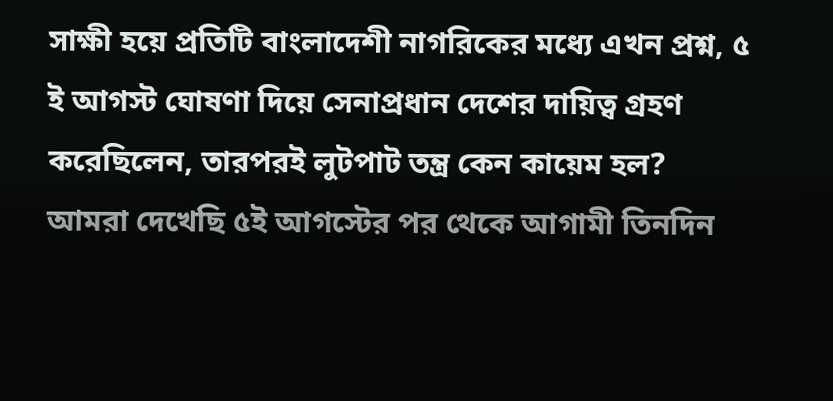সাক্ষী হয়ে প্রতিটি বাংলাদেশী নাগরিকের মধ্যে এখন প্রশ্ন, ৫ ই আগস্ট ঘোষণা দিয়ে সেনাপ্রধান দেশের দায়িত্ব গ্রহণ করেছিলেন, তারপরই লুটপাট তন্ত্র কেন কায়েম হল?
আমরা দেখেছি ৫ই আগস্টের পর থেকে আগামী তিনদিন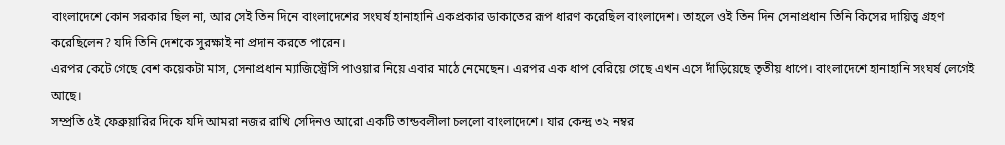বাংলাদেশে কোন সরকার ছিল না, আর সেই তিন দিনে বাংলাদেশের সংঘর্ষ হানাহানি একপ্রকার ডাকাতের রূপ ধারণ করেছিল বাংলাদেশ। তাহলে ওই তিন দিন সেনাপ্রধান তিনি কিসের দায়িত্ব গ্রহণ করেছিলেন? যদি তিনি দেশকে সুরক্ষাই না প্রদান করতে পারেন।
এরপর কেটে গেছে বেশ কয়েকটা মাস, সেনাপ্রধান ম্যাজিস্ট্রেসি পাওয়ার নিয়ে এবার মাঠে নেমেছেন। এরপর এক ধাপ বেরিয়ে গেছে এখন এসে দাঁড়িয়েছে তৃতীয় ধাপে। বাংলাদেশে হানাহানি সংঘর্ষ লেগেই আছে।
সম্প্রতি ৫ই ফেব্রুয়ারির দিকে যদি আমরা নজর রাখি সেদিনও আরো একটি তান্ডবলীলা চললো বাংলাদেশে। যার কেন্দ্র ৩২ নম্বর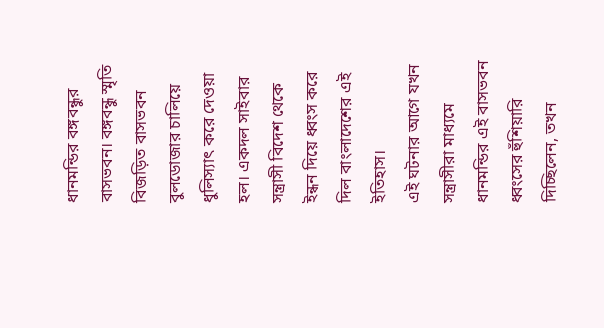ধানমন্ডির বঙ্গবন্ধুর বাসভবন। বঙ্গবন্ধু স্মৃতি বিজড়িত বাসভবন বুলডোজার চালিয়ে ধুলিস্যাৎ করে দেওয়া হল। একদল সাইবার সন্ত্রাসী বিদেশ থেকে ইন্ধন দিয়ে ধ্বংস করে দিল বাংলাদেশের এই ইতিহাস।
এই ঘটনার আগে যখন সন্ত্রাসীরা মাধ্যমে ধানমন্ডির এই বাসভবন ধ্বংসের হুঁশিয়ারি দিচ্ছিলেন, তখন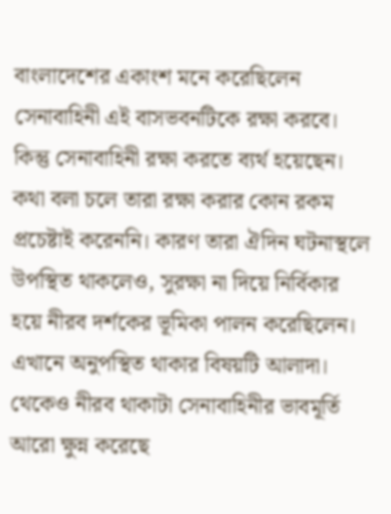বাংলাদেশের একাংশ মনে করেছিলেন সেনাবাহিনী এই বাসভবনটিকে রক্ষা করবে। কিন্তু সেনাবাহিনী রক্ষা করতে ব্যর্থ হয়েছেন। কথা বলা চলে তারা রক্ষা করার কোন রকম প্রচেষ্টাই করেননি। কারণ তারা ঐদিন ঘটনাস্থলে উপস্থিত থাকলেও, সুরক্ষা না দিয়ে নির্বিকার হয়ে নীরব দর্শকের ভূমিকা পালন করেছিলেন। এখানে অনুপস্থিত থাকার বিষয়টি আলাদা। থেকেও নীরব থাকাটা সেনাবাহিনীর ভাবমূর্তি আরো ক্ষুন্ন করেছে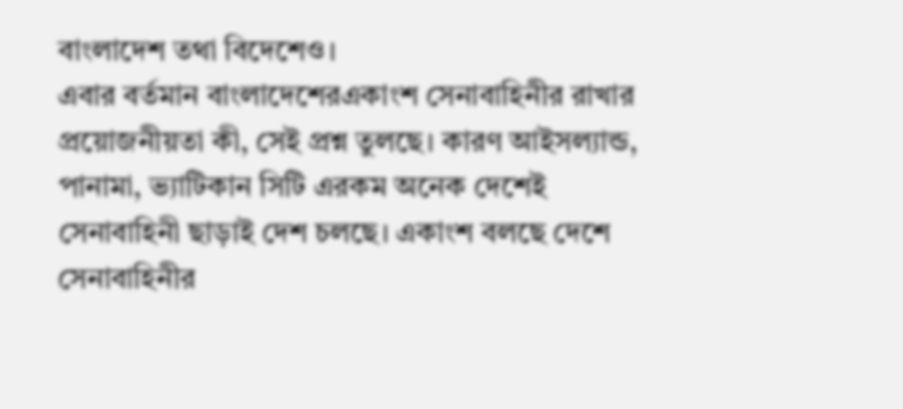বাংলাদেশ তথা বিদেশেও।
এবার বর্তমান বাংলাদেশেরএকাংশ সেনাবাহিনীর রাখার প্রয়োজনীয়তা কী, সেই প্রশ্ন তুলছে। কারণ আইসল্যান্ড, পানামা, ভ্যাটিকান সিটি এরকম অনেক দেশেই সেনাবাহিনী ছাড়াই দেশ চলছে। একাংশ বলছে দেশে সেনাবাহিনীর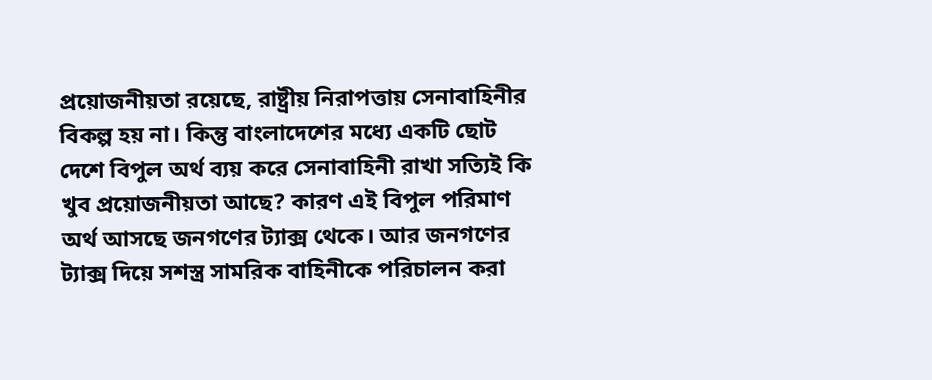প্রয়োজনীয়তা রয়েছে, রাষ্ট্রীয় নিরাপত্তায় সেনাবাহিনীর বিকল্প হয় না। কিন্তু বাংলাদেশের মধ্যে একটি ছোট দেশে বিপুল অর্থ ব্যয় করে সেনাবাহিনী রাখা সত্যিই কি খুব প্রয়োজনীয়তা আছে? কারণ এই বিপুল পরিমাণ অর্থ আসছে জনগণের ট্যাক্স থেকে। আর জনগণের ট্যাক্স দিয়ে সশস্ত্র সামরিক বাহিনীকে পরিচালন করা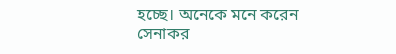হচ্ছে। অনেকে মনে করেন সেনাকর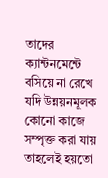তাদের ক্যান্টনমেন্টে বসিয়ে না রেখে যদি উন্নয়নমূলক কোনো কাজে সম্পৃক্ত করা যায় তাহলেই হয়তো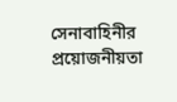সেনাবাহিনীর প্রয়োজনীয়তা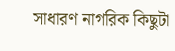সাধারণ নাগরিক কিছুটা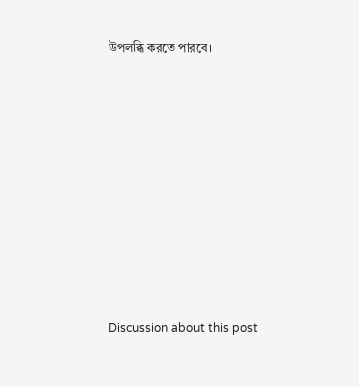উপলব্ধি করতে পারবে।












Discussion about this post